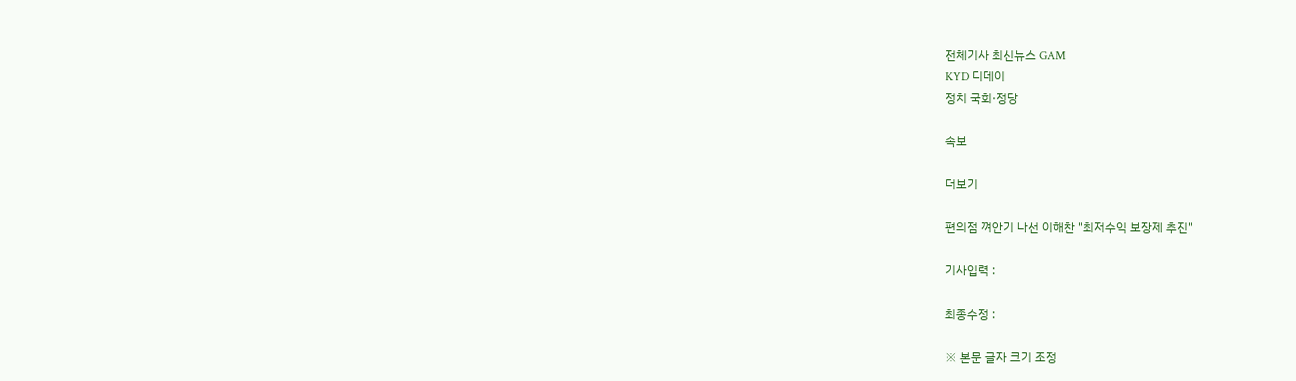전체기사 최신뉴스 GAM
KYD 디데이
정치 국회·정당

속보

더보기

편의점 껴안기 나선 이해찬 "최저수익 보장제 추진"

기사입력 :

최종수정 :

※ 본문 글자 크기 조정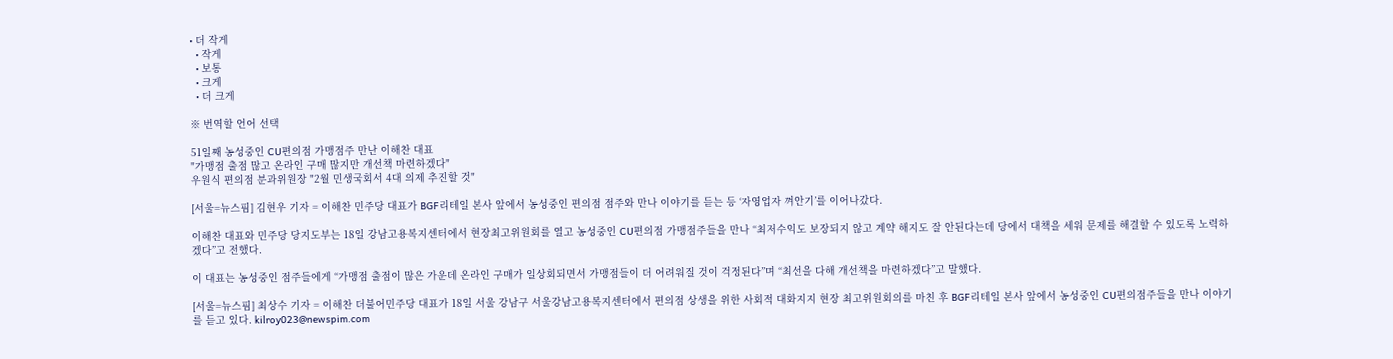• 더 작게
  • 작게
  • 보통
  • 크게
  • 더 크게

※ 번역할 언어 선택

51일째 농성중인 CU편의점 가맹점주 만난 이해찬 대표
"가맹점 출점 많고 온라인 구매 많지만 개선책 마련하겠다"
우원식 편의점 분과위원장 "2월 민생국회서 4대 의제 추진할 것"

[서울=뉴스핌] 김현우 기자 = 이해찬 민주당 대표가 BGF리테일 본사 앞에서 농성중인 편의점 점주와 만나 이야기를 듣는 등 ‘자영업자 껴안기’를 이어나갔다.

이해찬 대표와 민주당 당지도부는 18일 강남고용복지센터에서 현장최고위원회를 열고 농성중인 CU편의점 가맹점주들을 만나 “최저수익도 보장되지 않고 계약 해지도 잘 안된다는데 당에서 대책을 세워 문제를 해결할 수 있도록 노력하겠다”고 전했다.

이 대표는 농성중인 점주들에게 “가맹점 출점이 많은 가운데 온라인 구매가 일상회되면서 가맹점들이 더 어려워질 것이 걱정된다”며 “최선을 다해 개선책을 마련하겠다”고 말했다.

[서울=뉴스핌] 최상수 기자 = 이해찬 더불어민주당 대표가 18일 서울 강남구 서울강남고용복지센터에서 편의점 상생을 위한 사회적 대화지지 현장 최고위원회의를 마친 후 BGF리테일 본사 앞에서 농성중인 CU편의점주들을 만나 이야기를 듣고 있다. kilroy023@newspim.com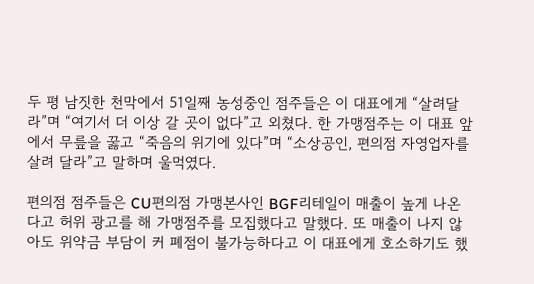두 평 남짓한 천막에서 51일째 농성중인 점주들은 이 대표에게 “살려달라”며 “여기서 더 이상 갈 곳이 없다”고 외쳤다. 한 가맹점주는 이 대표 앞에서 무릎을 꿇고 “죽음의 위기에 있다”며 “소상공인, 편의점 자영업자를 살려 달라”고 말하며 울먹였다.

편의점 점주들은 CU편의점 가맹본사인 BGF리테일이 매출이 높게 나온다고 허위 광고를 해 가맹점주를 모집했다고 말했다. 또 매출이 나지 않아도 위약금 부담이 커 폐점이 불가능하다고 이 대표에게 호소하기도 했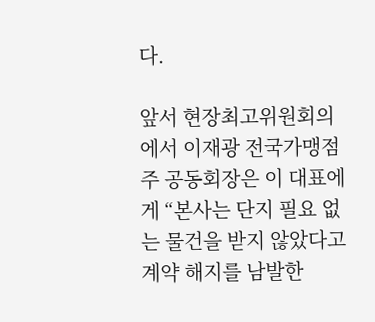다.

앞서 현장최고위원회의에서 이재광 전국가맹점주 공동회장은 이 대표에게 “본사는 단지 필요 없는 물건을 받지 않았다고 계약 해지를 남발한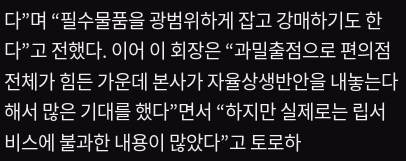다”며 “필수물품을 광범위하게 잡고 강매하기도 한다”고 전했다. 이어 이 회장은 “과밀출점으로 편의점 전체가 힘든 가운데 본사가 자율상생반안을 내놓는다해서 많은 기대를 했다”면서 “하지만 실제로는 립서비스에 불과한 내용이 많았다”고 토로하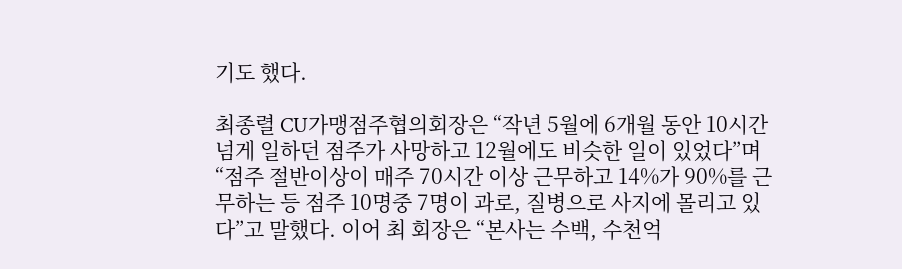기도 했다.

최종렬 CU가맹점주협의회장은 “작년 5월에 6개월 동안 10시간 넘게 일하던 점주가 사망하고 12월에도 비슷한 일이 있었다”며 “점주 절반이상이 매주 70시간 이상 근무하고 14%가 90%를 근무하는 등 점주 10명중 7명이 과로, 질병으로 사지에 몰리고 있다”고 말했다. 이어 최 회장은 “본사는 수백, 수천억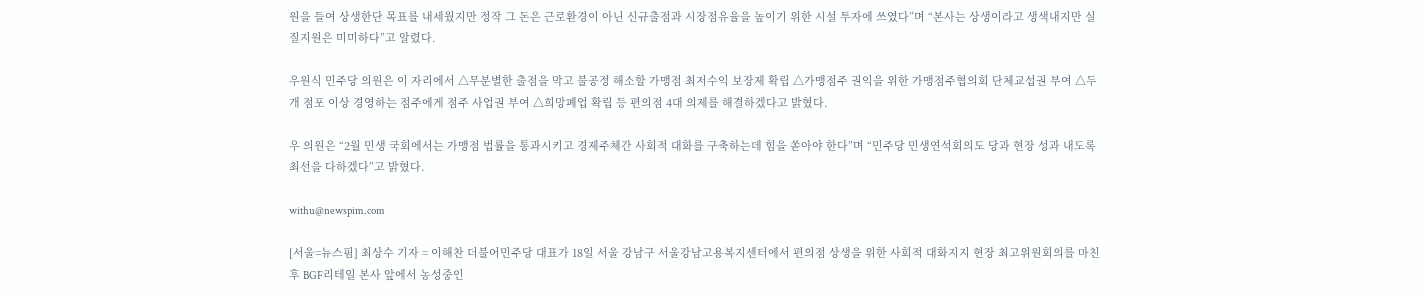원을 들여 상생한단 목표를 내세웠지만 정작 그 돈은 근로환경이 아닌 신규출점과 시장점유율을 높이기 위한 시설 투자에 쓰였다”며 “본사는 상생이라고 생색내지만 실질지원은 미미하다”고 알렸다.

우원식 민주당 의원은 이 자리에서 △무분별한 출점을 막고 불공정 해소할 가맹점 최저수익 보장제 확립 △가맹점주 권익을 위한 가맹점주협의회 단체교섭권 부여 △두 개 점포 이상 경영하는 점주에게 점주 사업권 부여 △희망폐업 확립 등 편의점 4대 의제를 해결하겠다고 밝혔다.

우 의원은 “2월 민생 국회에서는 가맹점 법률을 통과시키고 경제주체간 사회적 대화를 구축하는데 힘을 쏟아야 한다”며 “민주당 민생연석회의도 당과 현장 성과 내도록 최선을 다하겠다”고 밝혔다.

withu@newspim.com

[서울=뉴스핌] 최상수 기자 = 이해찬 더불어민주당 대표가 18일 서울 강남구 서울강남고용복지센터에서 편의점 상생을 위한 사회적 대화지지 현장 최고위원회의를 마친 후 BGF리테일 본사 앞에서 농성중인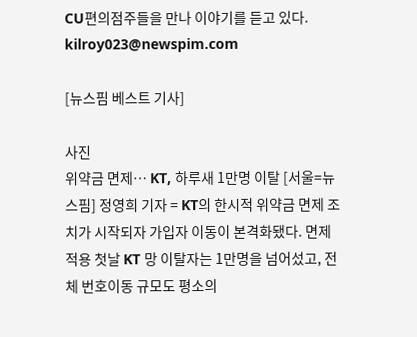CU편의점주들을 만나 이야기를 듣고 있다. kilroy023@newspim.com

[뉴스핌 베스트 기사]

사진
위약금 면제… KT, 하루새 1만명 이탈 [서울=뉴스핌] 정영희 기자 = KT의 한시적 위약금 면제 조치가 시작되자 가입자 이동이 본격화됐다. 면제 적용 첫날 KT 망 이탈자는 1만명을 넘어섰고, 전체 번호이동 규모도 평소의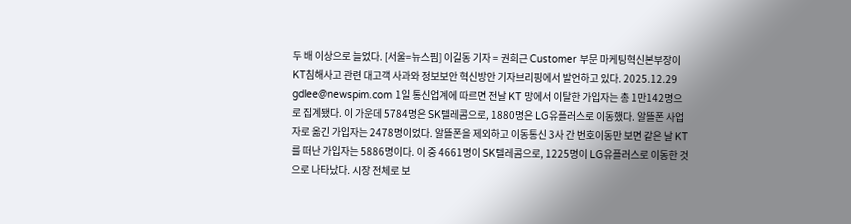두 배 이상으로 늘었다. [서울=뉴스핌] 이길동 기자 = 권희근 Customer 부문 마케팅혁신본부장이 KT침해사고 관련 대고객 사과와 정보보안 혁신방안 기자브리핑에서 발언하고 있다. 2025.12.29 gdlee@newspim.com 1일 통신업계에 따르면 전날 KT 망에서 이탈한 가입자는 총 1만142명으로 집계됐다. 이 가운데 5784명은 SK텔레콤으로, 1880명은 LG유플러스로 이동했다. 알뜰폰 사업자로 옮긴 가입자는 2478명이었다. 알뜰폰을 제외하고 이동통신 3사 간 번호이동만 보면 같은 날 KT를 떠난 가입자는 5886명이다. 이 중 4661명이 SK텔레콤으로, 1225명이 LG유플러스로 이동한 것으로 나타났다. 시장 전체로 보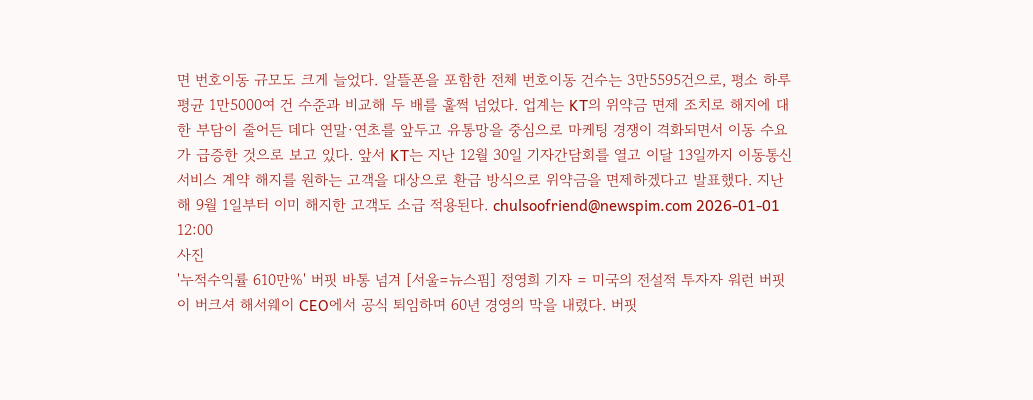면 번호이동 규모도 크게 늘었다. 알뜰폰을 포함한 전체 번호이동 건수는 3만5595건으로, 평소 하루 평균 1만5000여 건 수준과 비교해 두 배를 훌쩍 넘었다. 업계는 KT의 위약금 면제 조치로 해지에 대한 부담이 줄어든 데다 연말·연초를 앞두고 유통망을 중심으로 마케팅 경쟁이 격화되면서 이동 수요가 급증한 것으로 보고 있다. 앞서 KT는 지난 12월 30일 기자간담회를 열고 이달 13일까지 이동통신 서비스 계약 해지를 원하는 고객을 대상으로 환급 방식으로 위약금을 면제하겠다고 발표했다. 지난해 9월 1일부터 이미 해지한 고객도 소급 적용된다. chulsoofriend@newspim.com 2026-01-01 12:00
사진
'누적수익률 610만%' 버핏 바통 넘겨 [서울=뉴스핌] 정영희 기자 = 미국의 전설적 투자자 워런 버핏이 버크셔 해서웨이 CEO에서 공식 퇴임하며 60년 경영의 막을 내렸다. 버핏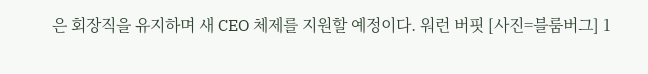은 회장직을 유지하며 새 CEO 체제를 지원할 예정이다. 워런 버핏 [사진=블룸버그] 1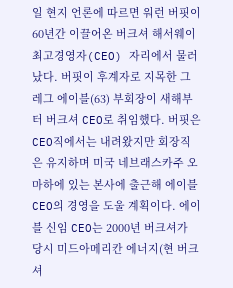일 현지 언론에 따르면 워런 버핏이 60년간 이끌어온 버크셔 해서웨이 최고경영자(CEO) 자리에서 물러났다. 버핏이 후계자로 지목한 그레그 에이블(63) 부회장이 새해부터 버크셔 CEO로 취임했다. 버핏은 CEO직에서는 내려왔지만 회장직은 유지하며 미국 네브래스카주 오마하에 있는 본사에 출근해 에이블 CEO의 경영을 도울 계획이다. 에이블 신임 CEO는 2000년 버크셔가 당시 미드아메리칸 에너지(현 버크셔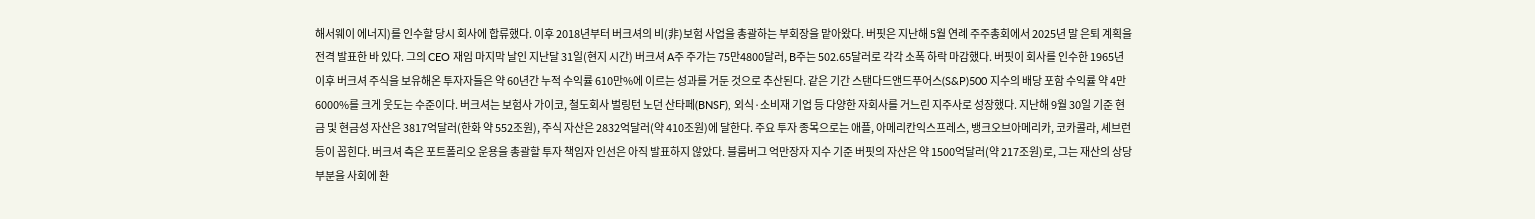해서웨이 에너지)를 인수할 당시 회사에 합류했다. 이후 2018년부터 버크셔의 비(非)보험 사업을 총괄하는 부회장을 맡아왔다. 버핏은 지난해 5월 연례 주주총회에서 2025년 말 은퇴 계획을 전격 발표한 바 있다. 그의 CEO 재임 마지막 날인 지난달 31일(현지 시간) 버크셔 A주 주가는 75만4800달러, B주는 502.65달러로 각각 소폭 하락 마감했다. 버핏이 회사를 인수한 1965년 이후 버크셔 주식을 보유해온 투자자들은 약 60년간 누적 수익률 610만%에 이르는 성과를 거둔 것으로 추산된다. 같은 기간 스탠다드앤드푸어스(S&P)500 지수의 배당 포함 수익률 약 4만6000%를 크게 웃도는 수준이다. 버크셔는 보험사 가이코, 철도회사 벌링턴 노던 산타페(BNSF), 외식·소비재 기업 등 다양한 자회사를 거느린 지주사로 성장했다. 지난해 9월 30일 기준 현금 및 현금성 자산은 3817억달러(한화 약 552조원), 주식 자산은 2832억달러(약 410조원)에 달한다. 주요 투자 종목으로는 애플, 아메리칸익스프레스, 뱅크오브아메리카, 코카콜라, 셰브런 등이 꼽힌다. 버크셔 측은 포트폴리오 운용을 총괄할 투자 책임자 인선은 아직 발표하지 않았다. 블룸버그 억만장자 지수 기준 버핏의 자산은 약 1500억달러(약 217조원)로, 그는 재산의 상당 부분을 사회에 환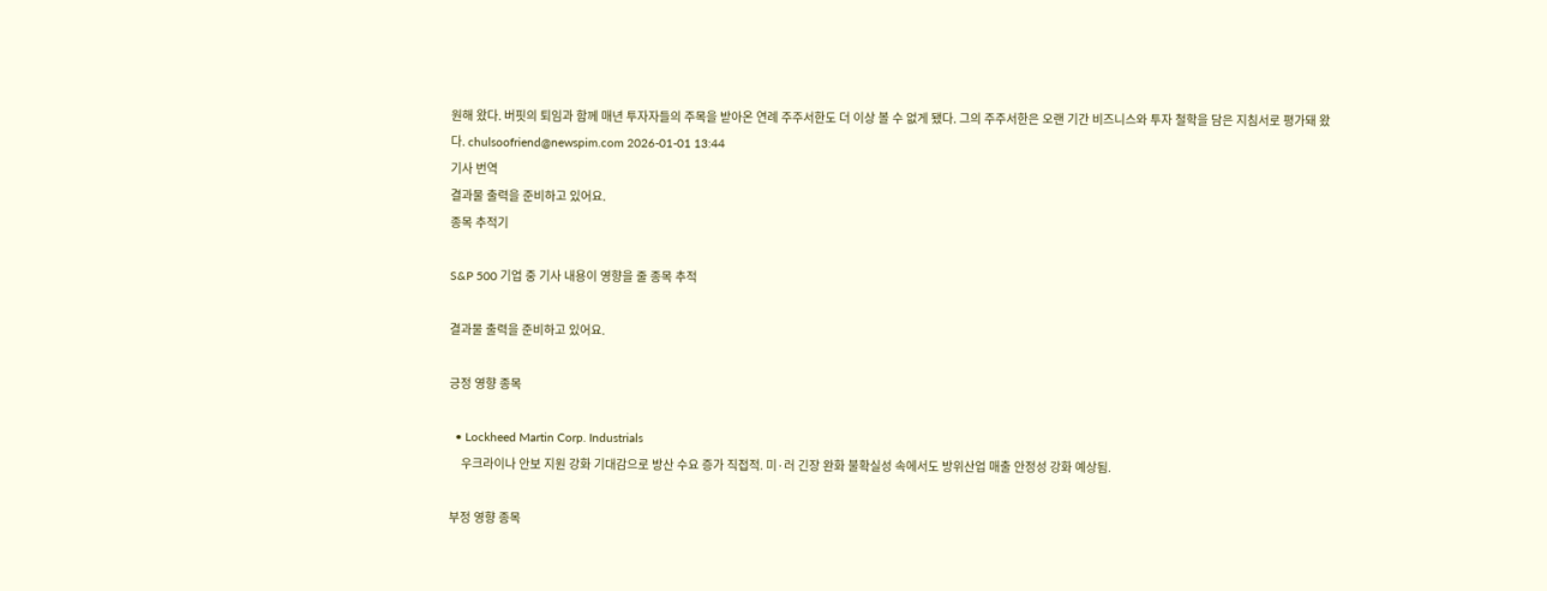원해 왔다. 버핏의 퇴임과 함께 매년 투자자들의 주목을 받아온 연례 주주서한도 더 이상 볼 수 없게 됐다. 그의 주주서한은 오랜 기간 비즈니스와 투자 철학을 담은 지침서로 평가돼 왔다. chulsoofriend@newspim.com 2026-01-01 13:44
기사 번역
결과물 출력을 준비하고 있어요.
종목 추적기

S&P 500 기업 중 기사 내용이 영향을 줄 종목 추적

결과물 출력을 준비하고 있어요.

긍정 영향 종목

  • Lockheed Martin Corp. Industrials
    우크라이나 안보 지원 강화 기대감으로 방산 수요 증가 직접적. 미·러 긴장 완화 불확실성 속에서도 방위산업 매출 안정성 강화 예상됨.

부정 영향 종목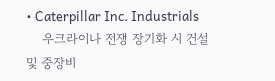• Caterpillar Inc. Industrials
    우크라이나 전쟁 장기화 시 건설 및 중장비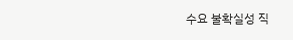수요 불확실성 직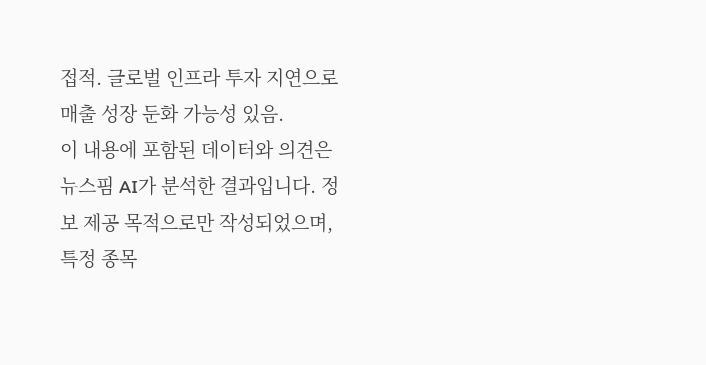접적. 글로벌 인프라 투자 지연으로 매출 성장 둔화 가능성 있음.
이 내용에 포함된 데이터와 의견은 뉴스핌 AI가 분석한 결과입니다. 정보 제공 목적으로만 작성되었으며, 특정 종목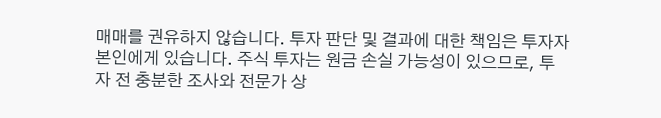매매를 권유하지 않습니다. 투자 판단 및 결과에 대한 책임은 투자자 본인에게 있습니다. 주식 투자는 원금 손실 가능성이 있으므로, 투자 전 충분한 조사와 전문가 상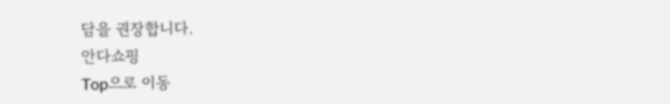담을 권장합니다.
안다쇼핑
Top으로 이동